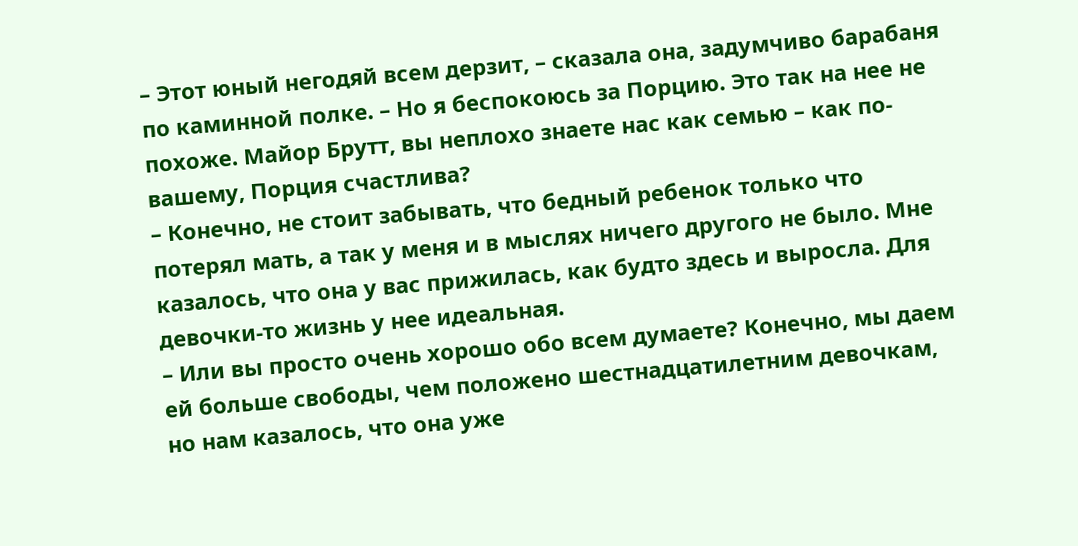– Этот юный негодяй всем дерзит, – сказала она, задумчиво барабаня по каминной полке. – Но я беспокоюсь за Порцию. Это так на нее не похоже. Майор Брутт, вы неплохо знаете нас как семью – как по-вашему, Порция счастлива?
– Конечно, не стоит забывать, что бедный ребенок только что потерял мать, а так у меня и в мыслях ничего другого не было. Мне казалось, что она у вас прижилась, как будто здесь и выросла. Для девочки-то жизнь у нее идеальная.
– Или вы просто очень хорошо обо всем думаете? Конечно, мы даем ей больше свободы, чем положено шестнадцатилетним девочкам, но нам казалось, что она уже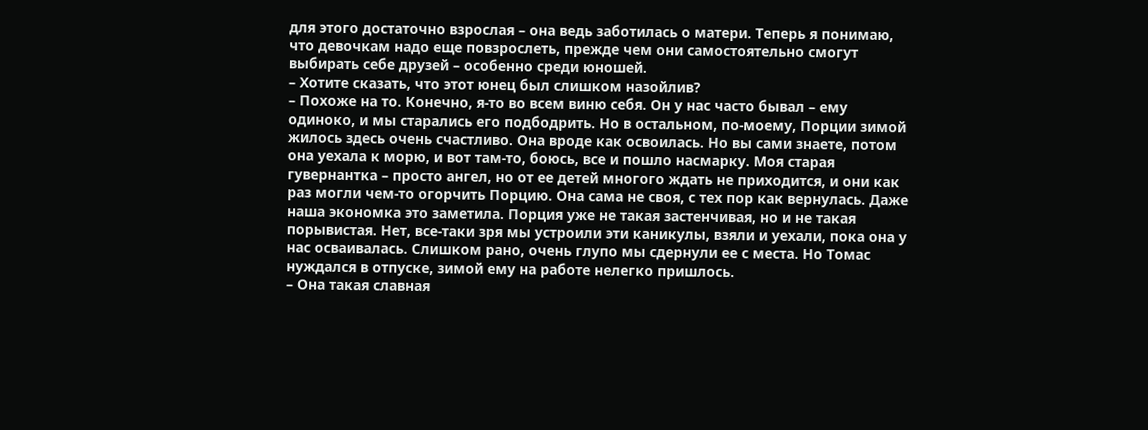для этого достаточно взрослая – она ведь заботилась о матери. Теперь я понимаю, что девочкам надо еще повзрослеть, прежде чем они самостоятельно смогут выбирать себе друзей – особенно среди юношей.
– Хотите сказать, что этот юнец был слишком назойлив?
– Похоже на то. Конечно, я-то во всем виню себя. Он у нас часто бывал – ему одиноко, и мы старались его подбодрить. Но в остальном, по-моему, Порции зимой жилось здесь очень счастливо. Она вроде как освоилась. Но вы сами знаете, потом она уехала к морю, и вот там-то, боюсь, все и пошло насмарку. Моя старая гувернантка – просто ангел, но от ее детей многого ждать не приходится, и они как раз могли чем-то огорчить Порцию. Она сама не своя, с тех пор как вернулась. Даже наша экономка это заметила. Порция уже не такая застенчивая, но и не такая порывистая. Нет, все-таки зря мы устроили эти каникулы, взяли и уехали, пока она у нас осваивалась. Слишком рано, очень глупо мы сдернули ее с места. Но Томас нуждался в отпуске, зимой ему на работе нелегко пришлось.
– Она такая славная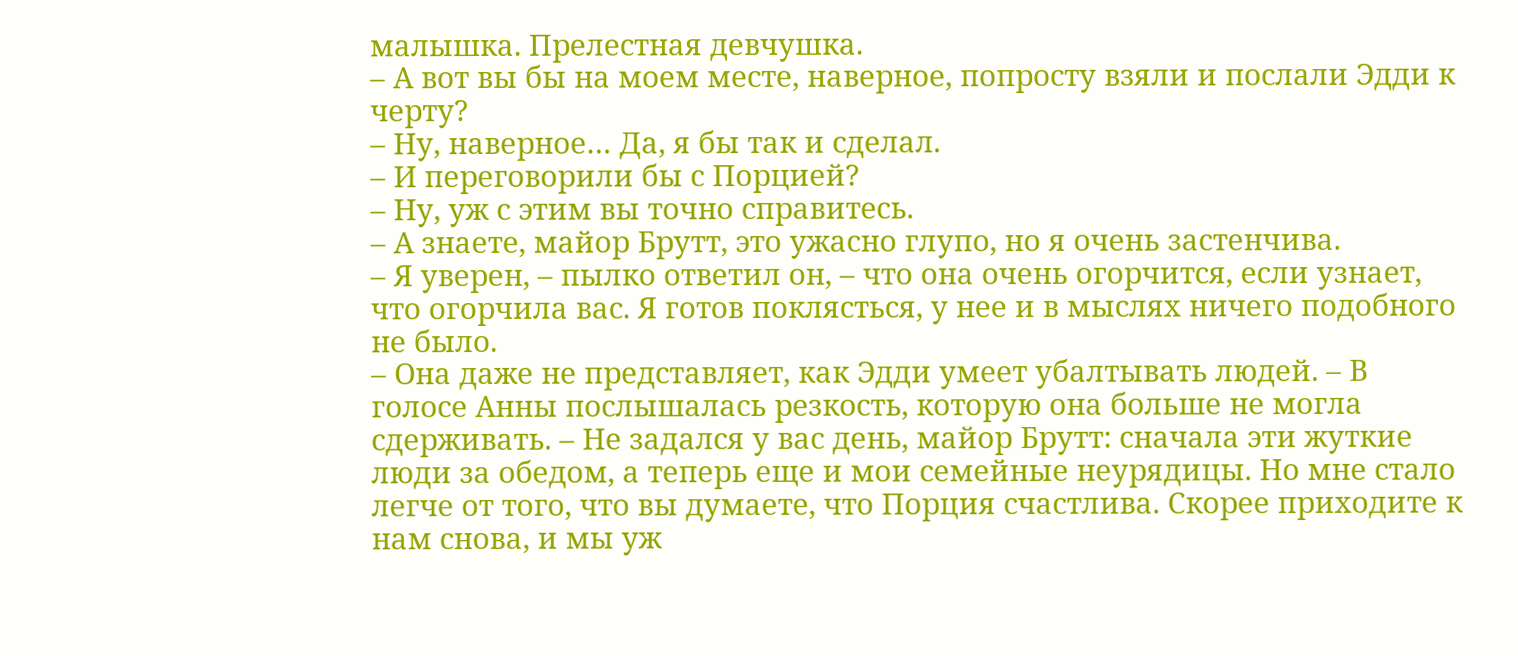малышка. Прелестная девчушка.
– А вот вы бы на моем месте, наверное, попросту взяли и послали Эдди к черту?
– Ну, наверное… Да, я бы так и сделал.
– И переговорили бы с Порцией?
– Ну, уж с этим вы точно справитесь.
– А знаете, майор Брутт, это ужасно глупо, но я очень застенчива.
– Я уверен, – пылко ответил он, – что она очень огорчится, если узнает, что огорчила вас. Я готов поклясться, у нее и в мыслях ничего подобного не было.
– Она даже не представляет, как Эдди умеет убалтывать людей. – В голосе Анны послышалась резкость, которую она больше не могла сдерживать. – Не задался у вас день, майор Брутт: сначала эти жуткие люди за обедом, а теперь еще и мои семейные неурядицы. Но мне стало легче от того, что вы думаете, что Порция счастлива. Скорее приходите к нам снова, и мы уж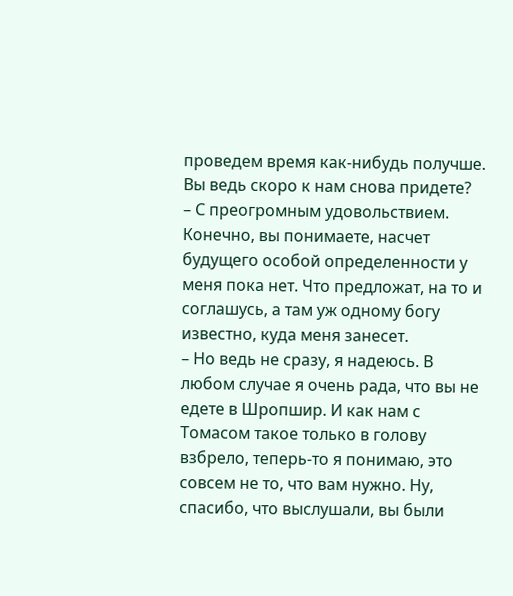проведем время как-нибудь получше. Вы ведь скоро к нам снова придете?
– С преогромным удовольствием. Конечно, вы понимаете, насчет будущего особой определенности у меня пока нет. Что предложат, на то и соглашусь, а там уж одному богу известно, куда меня занесет.
– Но ведь не сразу, я надеюсь. В любом случае я очень рада, что вы не едете в Шропшир. И как нам с Томасом такое только в голову взбрело, теперь-то я понимаю, это совсем не то, что вам нужно. Ну, спасибо, что выслушали, вы были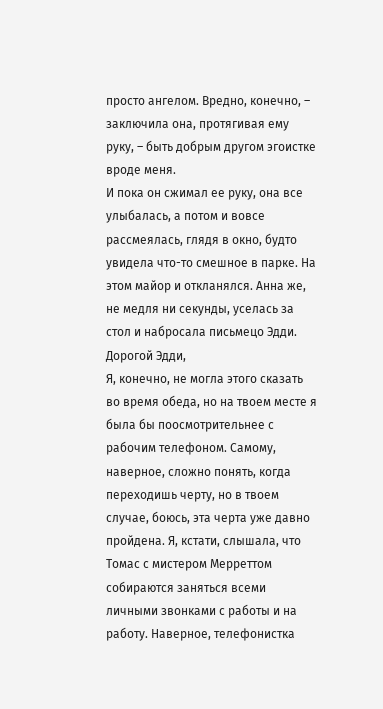просто ангелом. Вредно, конечно, – заключила она, протягивая ему руку, – быть добрым другом эгоистке вроде меня.
И пока он сжимал ее руку, она все улыбалась, а потом и вовсе рассмеялась, глядя в окно, будто увидела что-то смешное в парке. На этом майор и откланялся. Анна же, не медля ни секунды, уселась за стол и набросала письмецо Эдди.
Дорогой Эдди,
Я, конечно, не могла этого сказать во время обеда, но на твоем месте я была бы поосмотрительнее с рабочим телефоном. Самому, наверное, сложно понять, когда переходишь черту, но в твоем случае, боюсь, эта черта уже давно пройдена. Я, кстати, слышала, что Томас с мистером Мерреттом собираются заняться всеми личными звонками с работы и на работу. Наверное, телефонистка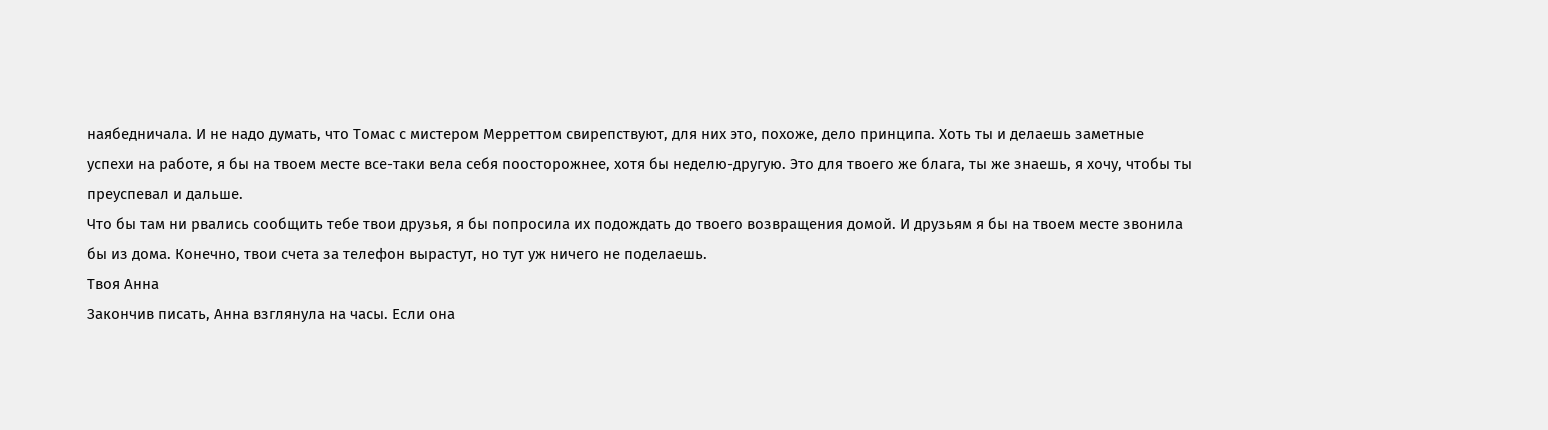наябедничала. И не надо думать, что Томас с мистером Мерреттом свирепствуют, для них это, похоже, дело принципа. Хоть ты и делаешь заметные успехи на работе, я бы на твоем месте все-таки вела себя поосторожнее, хотя бы неделю-другую. Это для твоего же блага, ты же знаешь, я хочу, чтобы ты преуспевал и дальше.
Что бы там ни рвались сообщить тебе твои друзья, я бы попросила их подождать до твоего возвращения домой. И друзьям я бы на твоем месте звонила бы из дома. Конечно, твои счета за телефон вырастут, но тут уж ничего не поделаешь.
Твоя Анна
Закончив писать, Анна взглянула на часы. Если она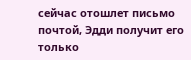сейчас отошлет письмо почтой, Эдди получит его только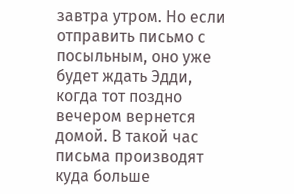завтра утром. Но если отправить письмо с посыльным, оно уже будет ждать Эдди, когда тот поздно вечером вернется домой. В такой час письма производят куда больше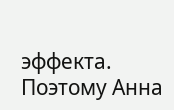эффекта. Поэтому Анна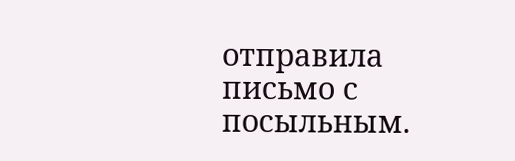отправила письмо с посыльным.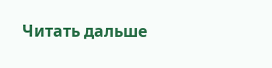Читать дальше